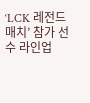‘LCK 레전드 매치’ 참가 선수 라인업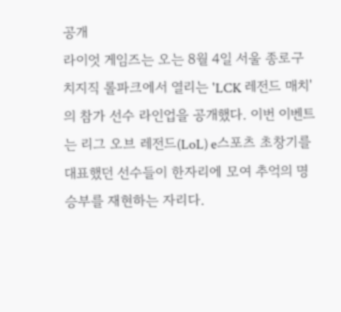공개
라이엇 게임즈는 오는 8월 4일 서울 종로구 치지직 롤파크에서 열리는 'LCK 레전드 매치'의 참가 선수 라인업을 공개했다. 이번 이벤트는 리그 오브 레전드(LoL) e스포츠 초창기를 대표했던 선수들이 한자리에 모여 추억의 명승부를 재현하는 자리다.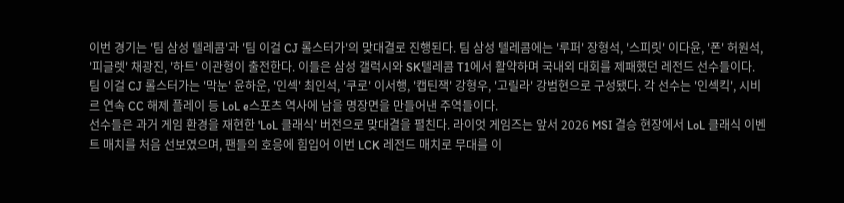이번 경기는 '팀 삼성 텔레콤'과 '팀 이걸 CJ 롤스터가'의 맞대결로 진행된다. 팀 삼성 텔레콤에는 '루퍼' 장형석, '스피릿' 이다윤, '폰' 허원석, '피글렛' 채광진, '하트' 이관형이 출전한다. 이들은 삼성 갤럭시와 SK텔레콤 T1에서 활약하며 국내외 대회를 제패했던 레전드 선수들이다.
팀 이걸 CJ 롤스터가는 '막눈' 윤하운, '인섹' 최인석, '쿠로' 이서행, '캡틴잭' 강형우, '고릴라' 강범현으로 구성됐다. 각 선수는 '인섹킥', 시비르 연속 CC 해제 플레이 등 LoL e스포츠 역사에 남을 명장면을 만들어낸 주역들이다.
선수들은 과거 게임 환경을 재현한 'LoL 클래식' 버전으로 맞대결을 펼친다. 라이엇 게임즈는 앞서 2026 MSI 결승 현장에서 LoL 클래식 이벤트 매치를 처음 선보였으며, 팬들의 호응에 힘입어 이번 LCK 레전드 매치로 무대를 이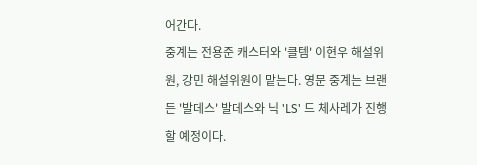어간다.
중계는 전용준 캐스터와 '클템' 이현우 해설위원, 강민 해설위원이 맡는다. 영문 중계는 브랜든 '발데스' 발데스와 닉 'LS' 드 체사레가 진행할 예정이다.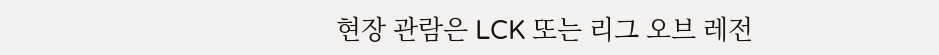현장 관람은 LCK 또는 리그 오브 레전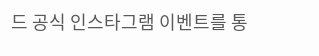드 공식 인스타그램 이벤트를 통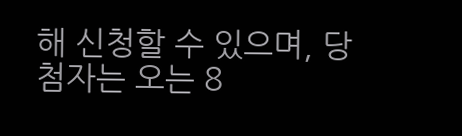해 신청할 수 있으며, 당첨자는 오는 8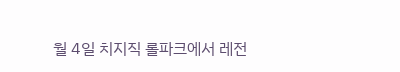월 4일 치지직 롤파크에서 레전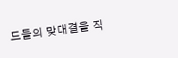드들의 맞대결을 직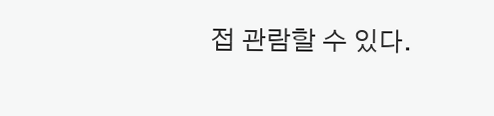접 관람할 수 있다.